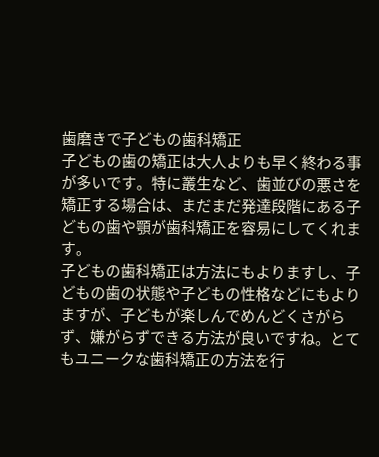歯磨きで子どもの歯科矯正
子どもの歯の矯正は大人よりも早く終わる事が多いです。特に叢生など、歯並びの悪さを矯正する場合は、まだまだ発達段階にある子どもの歯や顎が歯科矯正を容易にしてくれます。
子どもの歯科矯正は方法にもよりますし、子どもの歯の状態や子どもの性格などにもよりますが、子どもが楽しんでめんどくさがらず、嫌がらずできる方法が良いですね。とてもユニークな歯科矯正の方法を行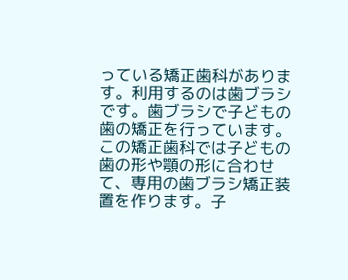っている矯正歯科があります。利用するのは歯ブラシです。歯ブラシで子どもの歯の矯正を行っています。
この矯正歯科では子どもの歯の形や顎の形に合わせて、専用の歯ブラシ矯正装置を作ります。子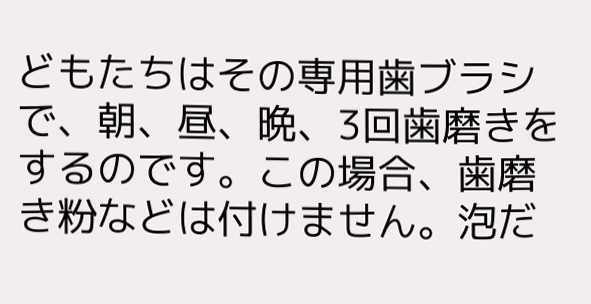どもたちはその専用歯ブラシで、朝、昼、晩、3回歯磨きをするのです。この場合、歯磨き粉などは付けません。泡だ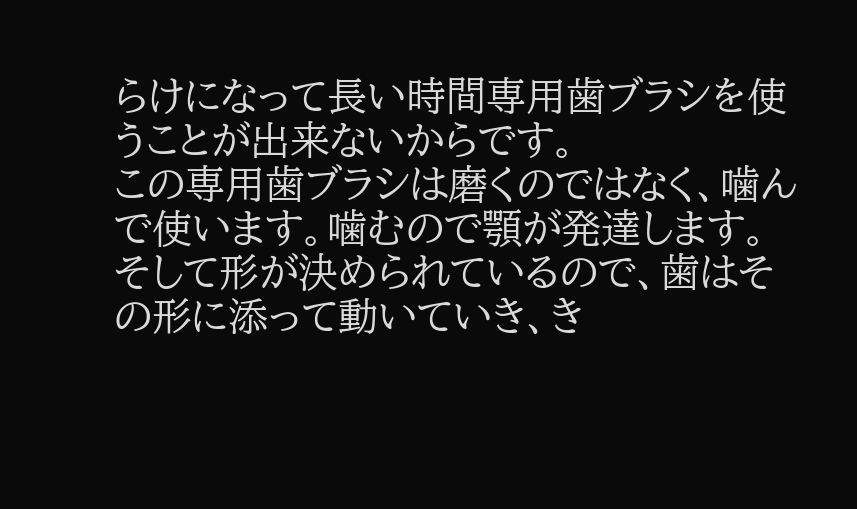らけになって長い時間専用歯ブラシを使うことが出来ないからです。
この専用歯ブラシは磨くのではなく、噛んで使います。噛むので顎が発達します。そして形が決められているので、歯はその形に添って動いていき、き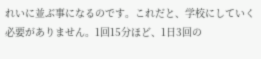れいに並ぶ事になるのです。これだと、学校にしていく必要がありません。1回15分ほど、1日3回の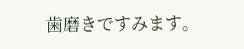歯磨きですみます。